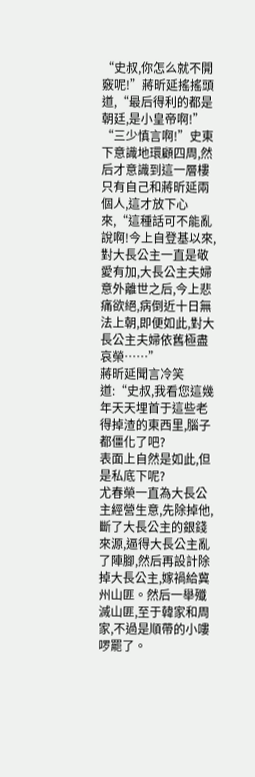“史叔,你怎么就不開竅呢!”蔣昕延搖搖頭道,“最后得利的都是朝廷,是小皇帝啊!”
“三少慎言啊!”史東下意識地環顧四周,然后才意識到這一層樓只有自己和蔣昕延兩個人,這才放下心來,“這種話可不能亂說啊!今上自登基以來,對大長公主一直是敬愛有加,大長公主夫婦意外離世之后,今上悲痛欲絕,病倒近十日無法上朝,即便如此,對大長公主夫婦依舊極盡哀榮……”
蔣昕延聞言冷笑道:“史叔,我看您這幾年天天埋首于這些老得掉渣的東西里,腦子都僵化了吧?
表面上自然是如此,但是私底下呢?
尤春榮一直為大長公主經營生意,先除掉他,斷了大長公主的銀錢來源,逼得大長公主亂了陣腳,然后再設計除掉大長公主,嫁禍給冀州山匪。然后一舉殲滅山匪,至于韓家和周家,不過是順帶的小嘍啰罷了。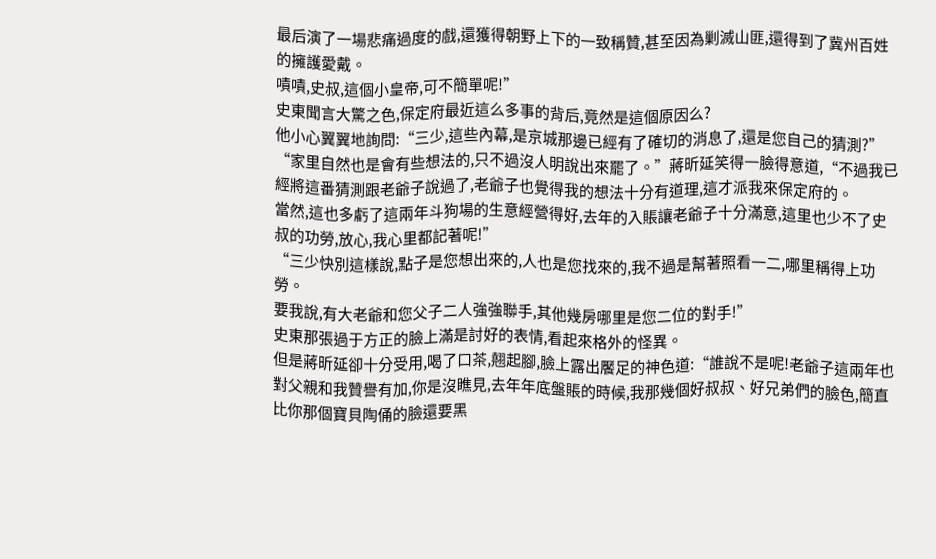最后演了一場悲痛過度的戲,還獲得朝野上下的一致稱贊,甚至因為剿滅山匪,還得到了冀州百姓的擁護愛戴。
嘖嘖,史叔,這個小皇帝,可不簡單呢!”
史東聞言大驚之色,保定府最近這么多事的背后,竟然是這個原因么?
他小心翼翼地詢問:“三少,這些內幕,是京城那邊已經有了確切的消息了,還是您自己的猜測?”
“家里自然也是會有些想法的,只不過沒人明說出來罷了。”蔣昕延笑得一臉得意道,“不過我已經將這番猜測跟老爺子說過了,老爺子也覺得我的想法十分有道理,這才派我來保定府的。
當然,這也多虧了這兩年斗狗場的生意經營得好,去年的入賬讓老爺子十分滿意,這里也少不了史叔的功勞,放心,我心里都記著呢!”
“三少快別這樣說,點子是您想出來的,人也是您找來的,我不過是幫著照看一二,哪里稱得上功勞。
要我說,有大老爺和您父子二人強強聯手,其他幾房哪里是您二位的對手!”
史東那張過于方正的臉上滿是討好的表情,看起來格外的怪異。
但是蔣昕延卻十分受用,喝了口茶,翹起腳,臉上露出饜足的神色道:“誰說不是呢!老爺子這兩年也對父親和我贊譽有加,你是沒瞧見,去年年底盤賬的時候,我那幾個好叔叔、好兄弟們的臉色,簡直比你那個寶貝陶俑的臉還要黑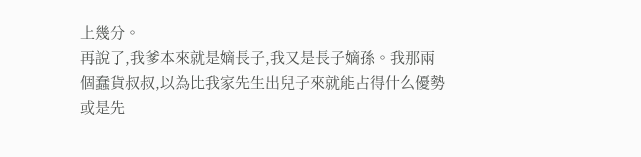上幾分。
再說了,我爹本來就是嫡長子,我又是長子嫡孫。我那兩個蠢貨叔叔,以為比我家先生出兒子來就能占得什么優勢或是先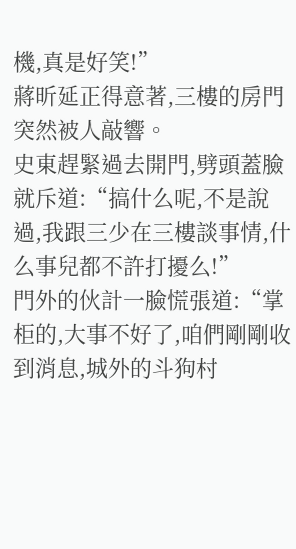機,真是好笑!”
蔣昕延正得意著,三樓的房門突然被人敲響。
史東趕緊過去開門,劈頭蓋臉就斥道:“搞什么呢,不是說過,我跟三少在三樓談事情,什么事兒都不許打擾么!”
門外的伙計一臉慌張道:“掌柜的,大事不好了,咱們剛剛收到消息,城外的斗狗村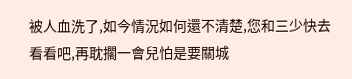被人血洗了,如今情況如何還不清楚,您和三少快去看看吧,再耽擱一會兒怕是要關城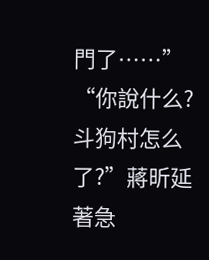門了……”
“你說什么?斗狗村怎么了?”蔣昕延著急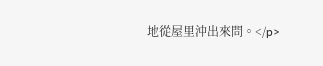地從屋里沖出來問。</p>